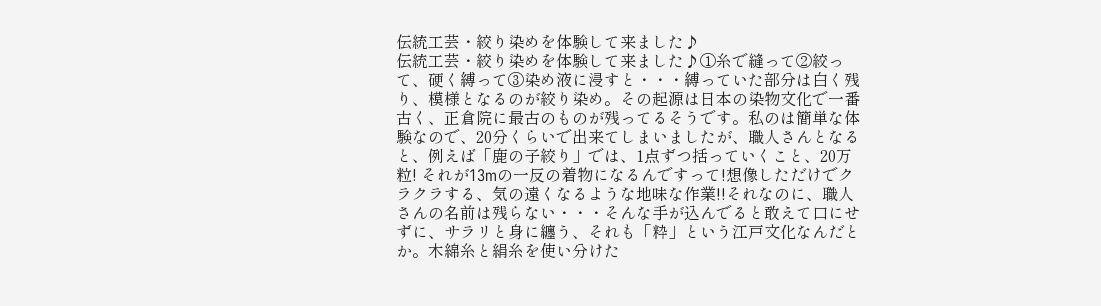伝統工芸・絞り染めを体験して来ました♪
伝統工芸・絞り染めを体験して来ました♪①糸で縫って②絞って、硬く縛って③染め液に浸すと・・・縛っていた部分は白く残り、模様となるのが絞り染め。その起源は日本の染物文化で一番古く、正倉院に最古のものが残ってるそうです。私のは簡単な体験なので、20分くらいで出来てしまいましたが、職人さんとなると、例えば「鹿の子絞り」では、1点ずつ括っていくこと、20万粒! それが13mの一反の着物になるんですって!想像しただけでクラクラする、気の遠くなるような地味な作業!!それなのに、職人さんの名前は残らない・・・そんな手が込んでると敢えて口にせずに、サラリと身に纏う、それも「粋」という江戸文化なんだとか。木綿糸と絹糸を使い分けた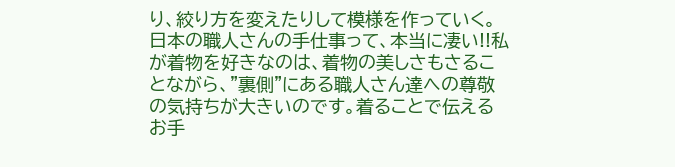り、絞り方を変えたりして模様を作っていく。日本の職人さんの手仕事って、本当に凄い!!私が着物を好きなのは、着物の美しさもさることながら、"裏側"にある職人さん達への尊敬の気持ちが大きいのです。着ることで伝えるお手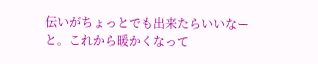伝いがちょっとでも出来たらいいなーと。これから暖かくなって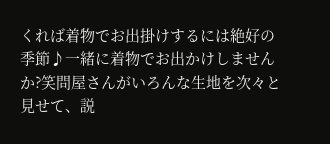くれば着物でお出掛けするには絶好の季節♪一緒に着物でお出かけしませんか?笑問屋さんがいろんな生地を次々と見せて、説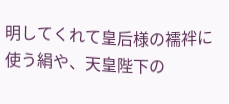明してくれて皇后様の襦袢に使う絹や、天皇陛下の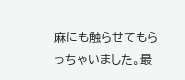麻にも触らせてもらっちゃいました。最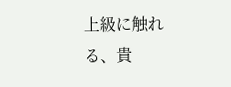上級に触れる、貴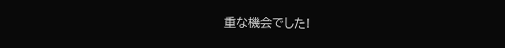重な機会でした!